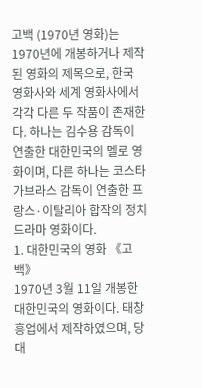고백 (1970년 영화)는 1970년에 개봉하거나 제작된 영화의 제목으로, 한국 영화사와 세계 영화사에서 각각 다른 두 작품이 존재한다. 하나는 김수용 감독이 연출한 대한민국의 멜로 영화이며, 다른 하나는 코스타 가브라스 감독이 연출한 프랑스·이탈리아 합작의 정치 드라마 영화이다.
1. 대한민국의 영화 《고백》
1970년 3월 11일 개봉한 대한민국의 영화이다. 태창흥업에서 제작하였으며, 당대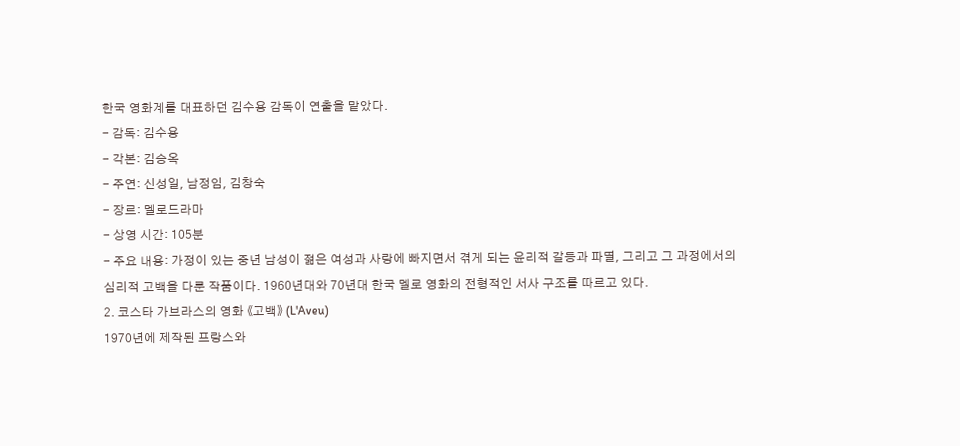한국 영화계를 대표하던 김수용 감독이 연출을 맡았다.
- 감독: 김수용
- 각본: 김승옥
- 주연: 신성일, 남정임, 김창숙
- 장르: 멜로드라마
- 상영 시간: 105분
- 주요 내용: 가정이 있는 중년 남성이 젊은 여성과 사랑에 빠지면서 겪게 되는 윤리적 갈등과 파멸, 그리고 그 과정에서의 심리적 고백을 다룬 작품이다. 1960년대와 70년대 한국 멜로 영화의 전형적인 서사 구조를 따르고 있다.
2. 코스타 가브라스의 영화 《고백》 (L'Aveu)
1970년에 제작된 프랑스와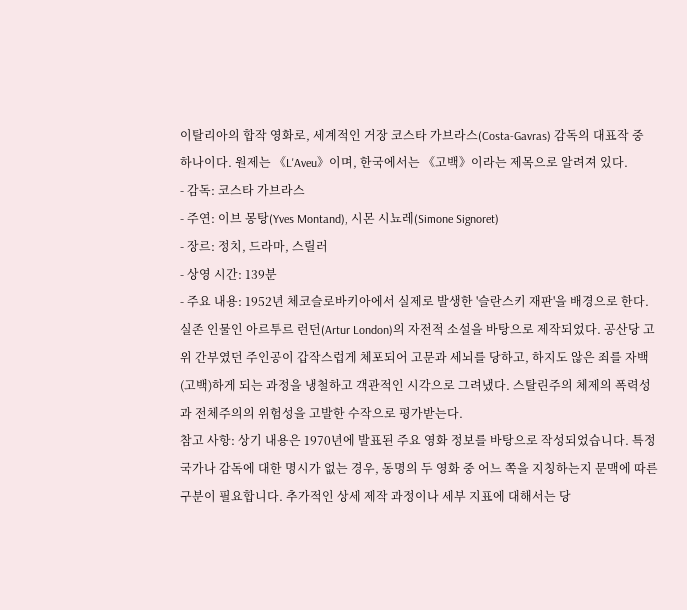이탈리아의 합작 영화로, 세계적인 거장 코스타 가브라스(Costa-Gavras) 감독의 대표작 중 하나이다. 원제는 《L'Aveu》이며, 한국에서는 《고백》이라는 제목으로 알려져 있다.
- 감독: 코스타 가브라스
- 주연: 이브 몽탕(Yves Montand), 시몬 시뇨레(Simone Signoret)
- 장르: 정치, 드라마, 스릴러
- 상영 시간: 139분
- 주요 내용: 1952년 체코슬로바키아에서 실제로 발생한 '슬란스키 재판'을 배경으로 한다. 실존 인물인 아르투르 런던(Artur London)의 자전적 소설을 바탕으로 제작되었다. 공산당 고위 간부였던 주인공이 갑작스럽게 체포되어 고문과 세뇌를 당하고, 하지도 않은 죄를 자백(고백)하게 되는 과정을 냉철하고 객관적인 시각으로 그려냈다. 스탈린주의 체제의 폭력성과 전체주의의 위험성을 고발한 수작으로 평가받는다.
참고 사항: 상기 내용은 1970년에 발표된 주요 영화 정보를 바탕으로 작성되었습니다. 특정 국가나 감독에 대한 명시가 없는 경우, 동명의 두 영화 중 어느 쪽을 지칭하는지 문맥에 따른 구분이 필요합니다. 추가적인 상세 제작 과정이나 세부 지표에 대해서는 당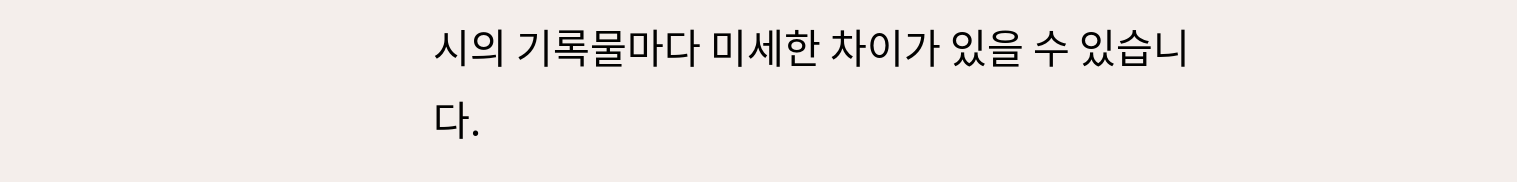시의 기록물마다 미세한 차이가 있을 수 있습니다.